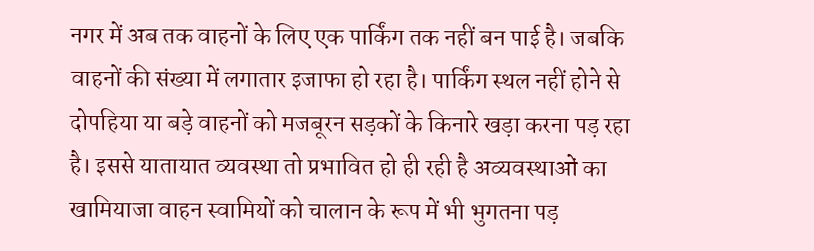नगर में अब तक वाहनों के लिए एक पार्किंग तक नहीं बन पाई है। जबकि वाहनों की संख्या में लगातार इजाफा हो रहा है। पार्किंग स्थल नहीं होने से दोपहिया या बड़े वाहनों को मजबूरन सड़कों के किनारे खड़ा करना पड़ रहा है। इससे यातायात व्यवस्था तो प्रभावित हो ही रही है अव्यवस्थाओं का खामियाजा वाहन स्वामियों को चालान के रूप में भी भुगतना पड़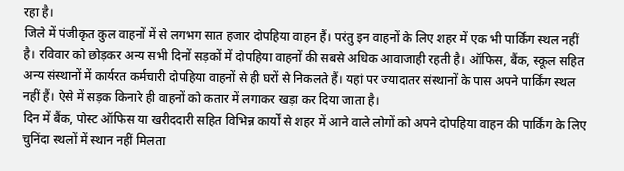रहा है।
जिले में पंजीकृत कुल वाहनों में से लगभग सात हजार दोपहिया वाहन हैं। परंतु इन वाहनों के लिए शहर में एक भी पार्किंग स्थल नहीं है। रविवार को छोड़कर अन्य सभी दिनों सड़कों में दोपहिया वाहनों की सबसे अधिक आवाजाही रहती है। ऑफिस, बैंक, स्कूल सहित अन्य संस्थानों में कार्यरत कर्मचारी दोपहिया वाहनों से ही घरों से निकलते हैं। यहां पर ज्यादातर संस्थानों के पास अपने पार्किंग स्थल नहीं हैं। ऐसे में सड़क किनारे ही वाहनों को कतार में लगाकर खड़ा कर दिया जाता है।
दिन में बैंक, पोस्ट ऑफिस या खरीददारी सहित विभिन्न कार्यों से शहर में आने वाले लोगों को अपने दोपहिया वाहन की पार्किंग के लिए चुनिंदा स्थलों में स्थान नहीं मिलता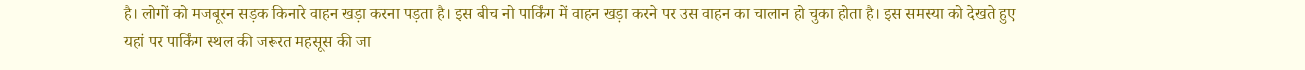है। लोगों को मजबूरन सड़क किनारे वाहन खड़ा करना पड़ता है। इस बीच नो पार्किंग में वाहन खड़ा करने पर उस वाहन का चालान हो चुका होता है। इस समस्या को देखते हुए यहां पर पार्किंग स्थल की जरूरत महसूस की जा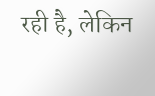रही है, लेकिन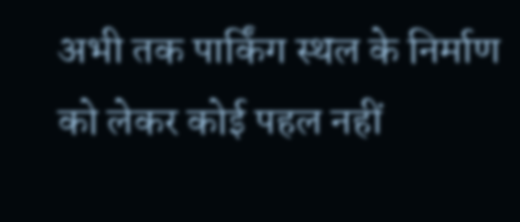अभी तक पार्किंग स्थल के निर्माण को लेकर कोई पहल नहीं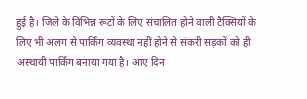हुई है। जिले के विभिन्न रूटों के लिए संचालित होने वाली टैक्सियों के लिए भी अलग से पार्किंग व्यवस्था नहीं होने से संकरी सड़कों को ही अस्थायी पार्किंग बनाया गया है। आए दिन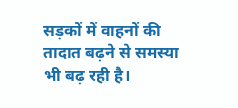सड़कों में वाहनों की तादात बढ़ने से समस्या भी बढ़ रही है।